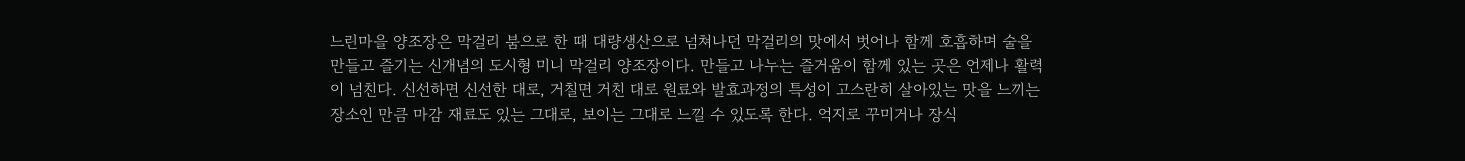느린마을 양조장은 막걸리 붐으로 한 때 대량생산으로 넘쳐나던 막걸리의 맛에서 벗어나 함께 호흡하며 술을 만들고 즐기는 신개념의 도시형 미니 막걸리 양조장이다. 만들고 나누는 즐거움이 함께 있는 곳은 언제나 활력이 넘친다. 신선하면 신선한 대로, 거칠면 거친 대로 원료와 발효과정의 특성이 고스란히 살아있는 맛을 느끼는 장소인 만큼 마감 재료도 있는 그대로, 보이는 그대로 느낄 수 있도록 한다. 억지로 꾸미거나 장식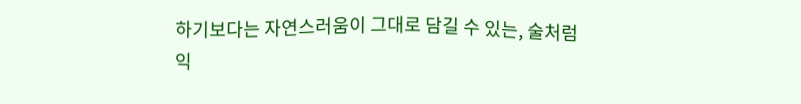하기보다는 자연스러움이 그대로 담길 수 있는, 술처럼 익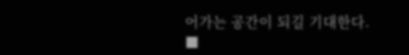어가는 공간이 되길 기대한다. ■